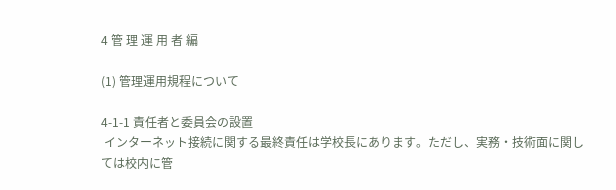4 管 理 運 用 者 編

(1) 管理運用規程について

4-1-1 責任者と委員会の設置
 インターネット接続に関する最終責任は学校長にあります。ただし、実務・技術面に関しては校内に管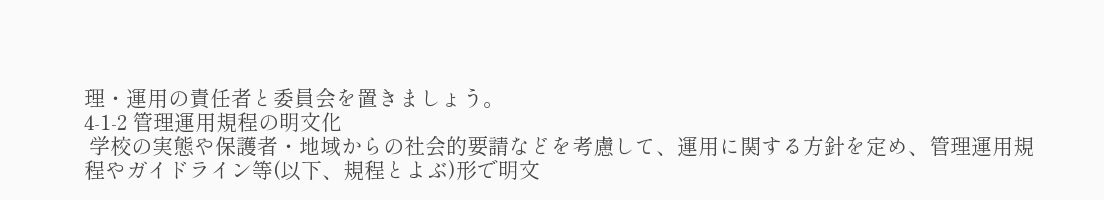理・運用の責任者と委員会を置きましょう。
4-1-2 管理運用規程の明文化
 学校の実態や保護者・地域からの社会的要請などを考慮して、運用に関する方針を定め、管理運用規程やガイドライン等(以下、規程とよぶ)形で明文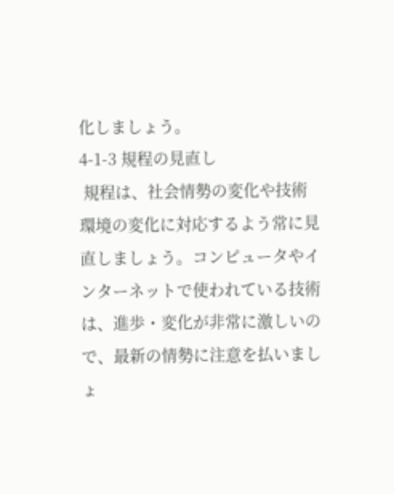化しましょう。
4-1-3 規程の見直し
 規程は、社会情勢の変化や技術環境の変化に対応するよう常に見直しましょう。コンピュータやインターネットで使われている技術は、進歩・変化が非常に激しいので、最新の情勢に注意を払いましょ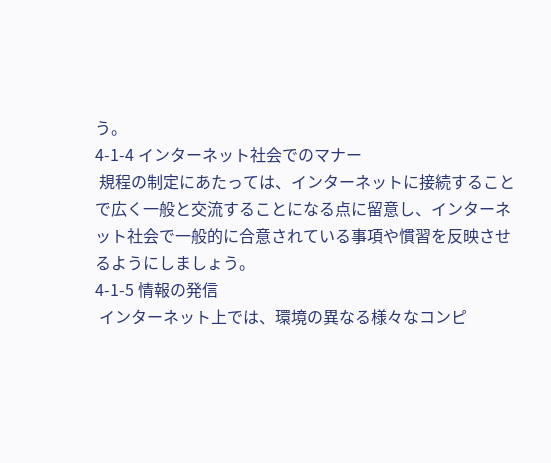う。
4-1-4 インターネット社会でのマナー
 規程の制定にあたっては、インターネットに接続することで広く一般と交流することになる点に留意し、インターネット社会で一般的に合意されている事項や慣習を反映させるようにしましょう。
4-1-5 情報の発信
 インターネット上では、環境の異なる様々なコンピ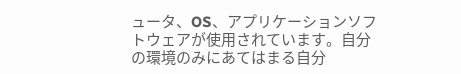ュータ、OS、アプリケーションソフトウェアが使用されています。自分の環境のみにあてはまる自分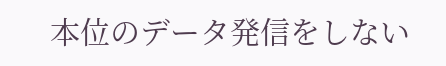本位のデータ発信をしない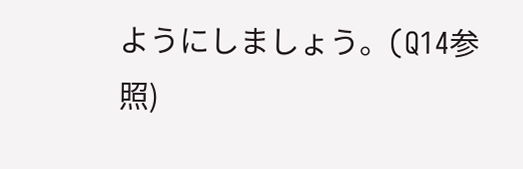ようにしましょう。(Q14参照)